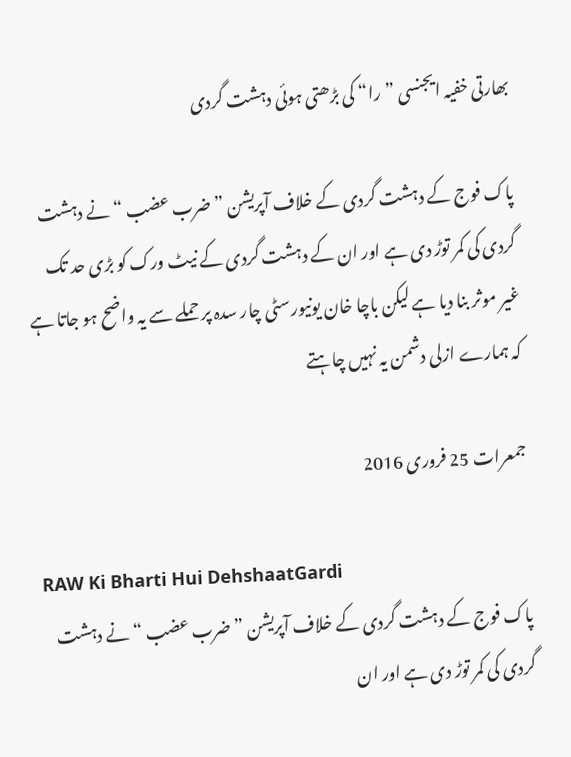بھارتی خفیہ ایجنسی ”را“ کی بڑھتی ہوئی دہشت گردی

پاک فوج کے دہشت گردی کے خلاف آپریشن ”ضرب عضب “ نے دہشت گردی کی کمر توڑ دی ہے اور ان کے دہشت گردی کے نیٹ ورک کو بڑی حد تک غیر موثر بنا دیا ہے لیکن باچا خان یونیورسٹی چار سدہ پر حملے سے یہ واضح ہو جاتا ہے کہ ہمارے ازلی دشمن یہ نہیں چاہتے

جمعرات 25 فروری 2016

RAW Ki Bharti Hui DehshaatGardi
پاک فوج کے دہشت گردی کے خلاف آپریشن ”ضرب عضب “ نے دہشت گردی کی کمر توڑ دی ہے اور ان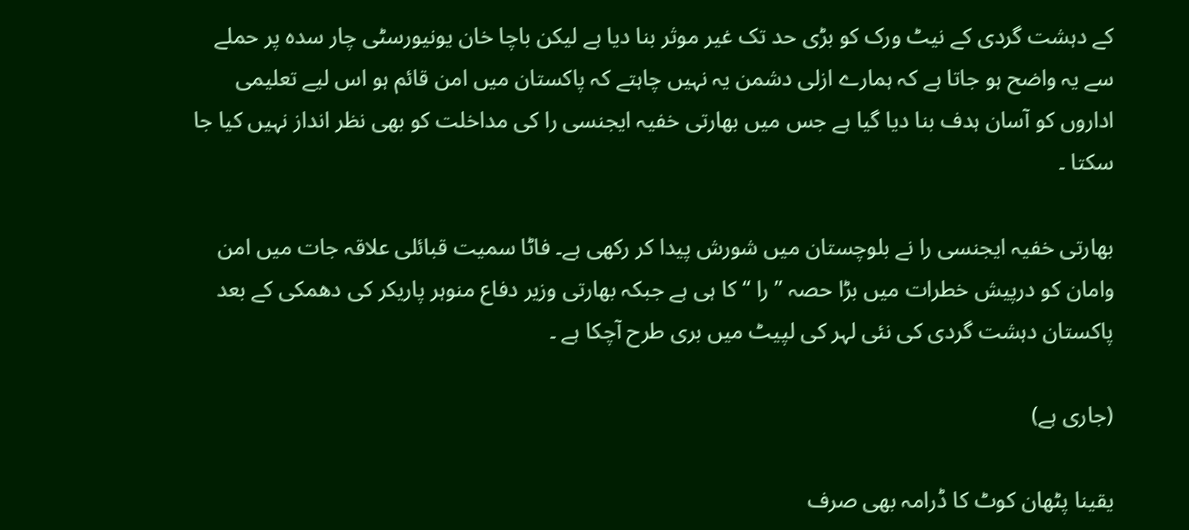کے دہشت گردی کے نیٹ ورک کو بڑی حد تک غیر موثر بنا دیا ہے لیکن باچا خان یونیورسٹی چار سدہ پر حملے سے یہ واضح ہو جاتا ہے کہ ہمارے ازلی دشمن یہ نہیں چاہتے کہ پاکستان میں امن قائم ہو اس لیے تعلیمی اداروں کو آسان ہدف بنا دیا گیا ہے جس میں بھارتی خفیہ ایجنسی را کی مداخلت کو بھی نظر انداز نہیں کیا جا سکتا ۔

بھارتی خفیہ ایجنسی را نے بلوچستان میں شورش پیدا کر رکھی ہے۔ فاٹا سمیت قبائلی علاقہ جات میں امن وامان کو درپیش خطرات میں بڑا حصہ ” را “ کا ہی ہے جبکہ بھارتی وزیر دفاع منوہر پاریکر کی دھمکی کے بعد پاکستان دہشت گردی کی نئی لہر کی لپیٹ میں بری طرح آچکا ہے ۔

(جاری ہے)

یقینا پٹھان کوٹ کا ڈرامہ بھی صرف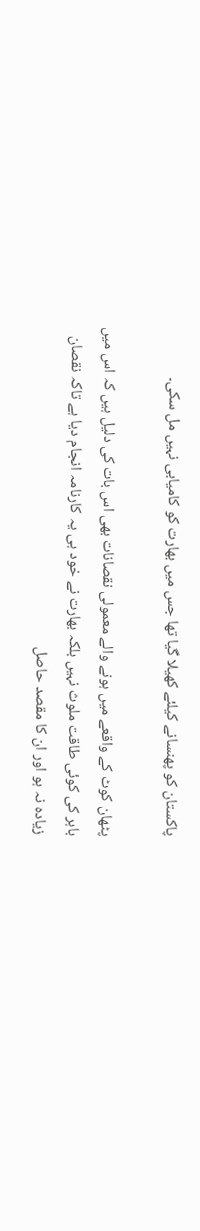پاکستان کو پھنسانے کیلئے کھیلا گیا تھا جس میں بھارت کو کامیابی نہیں مل سکی۔

پٹھان کوٹ کے واقعے میں ہونے والے معمولی نقصانات بھی اس بات کی دلیل ہیں کہ اس میں باہر کی کوئی طاقت ملوث نہیں بلکہ بھارت نے خود ہی یہ کارنامہ انجام دیا ہے تاکہ نقصان زیادہ نہ ہو اور ان کا مقصد حاصل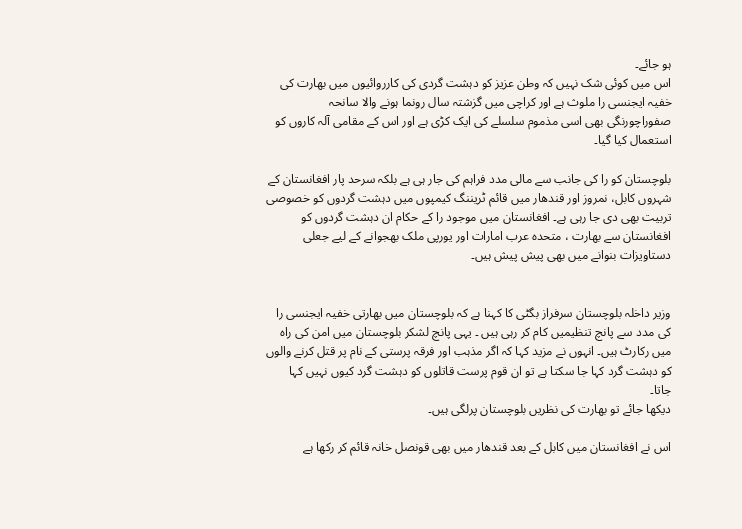ہو جائے۔
اس میں کوئی شک نہیں کہ وطن عزیز کو دہشت گردی کی کارروائیوں میں بھارت کی خفیہ ایجنسی را ملوث ہے اور کراچی میں گزشتہ سال رونما ہونے والا سانحہ صفوراچورنگی بھی اسی مذموم سلسلے کی ایک کڑی ہے اور اس کے مقامی آلہ کاروں کو استعمال کیا گیا۔

بلوچستان کو را کی جانب سے مالی مدد فراہم کی جار ہی ہے بلکہ سرحد پار افغانستان کے شہروں کابل، نمروز اور قندھار میں قائم ٹریننگ کیمپوں میں دہشت گردوں کو خصوصی تربیت بھی دی جا رہی ہے۔ افغانستان میں موجود را کے حکام ان دہشت گردوں کو افغانستان سے بھارت ، متحدہ عرب امارات اور یورپی ملک بھجوانے کے لیے جعلی دستاویزات بنوانے میں بھی پیش پیش ہیں۔


وزیر داخلہ بلوچستان سرفراز بگٹی کا کہنا ہے کہ بلوچستان میں بھارتی خفیہ ایجنسی را کی مدد سے پانچ تنظیمیں کام کر رہی ہیں ۔ یہی پانچ لشکر بلوچستان میں امن کی راہ میں رکارٹ ہیں۔ انہوں نے مزید کہا کہ اگر مذہب اور فرقہ پرستی کے نام پر قتل کرنے والوں کو دہشت گرد کہا جا سکتا ہے تو ان قوم پرست قاتلوں کو دہشت گرد کیوں نہیں کہا جاتا۔
دیکھا جائے تو بھارت کی نظریں بلوچستان پرلگی ہیں۔

اس نے افغانستان میں کابل کے بعد قندھار میں بھی قونصل خانہ قائم کر رکھا ہے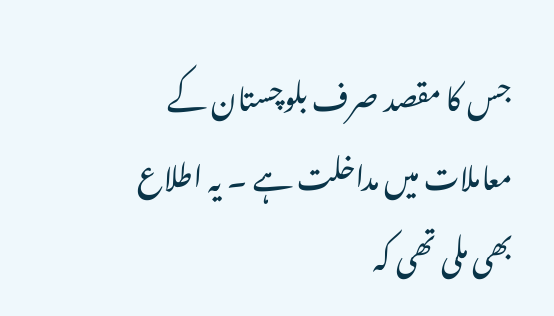جس کا مقصد صرف بلوچستان کے معاملات میں مداخلت ہے ۔ یہ اطلاع بھی ملی تھی کہ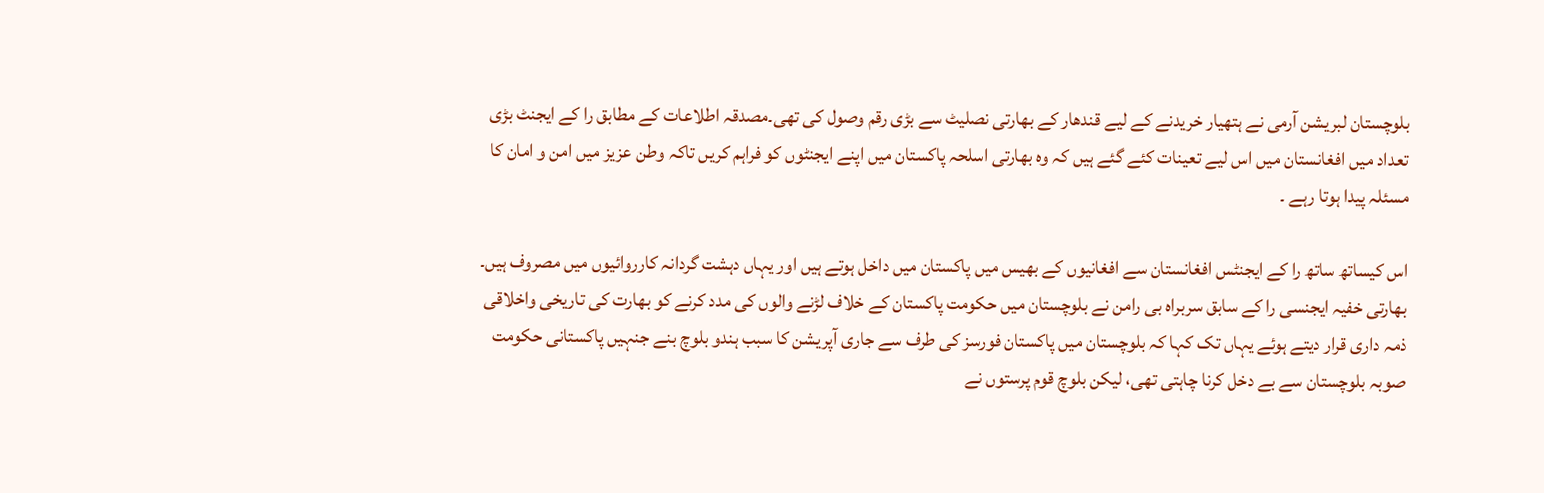بلوچستان لبریشن آرمی نے ہتھیار خریدنے کے لیے قندھار کے بھارتی نصلیٹ سے بڑی رقم وصول کی تھی۔مصدقہ اطلاعات کے مطابق را کے ایجنٹ بڑی تعداد میں افغانستان میں اس لیے تعینات کئے گئے ہیں کہ وہ بھارتی اسلحہ پاکستان میں اپنے ایجنٹوں کو فراہم کریں تاکہ وطن عزیز میں امن و امان کا مسئلہ پیدا ہوتا رہے ۔

اس کیساتھ ساتھ را کے ایجنٹس افغانستان سے افغانیوں کے بھیس میں پاکستان میں داخل ہوتے ہیں اور یہاں دہشت گردانہ کارروائیوں میں مصروف ہیں۔
بھارتی خفیہ ایجنسی را کے سابق سربراہ بی رامن نے بلوچستان میں حکومت پاکستان کے خلاف لڑنے والوں کی مدد کرنے کو بھارت کی تاریخی واخلاقی ذمہ داری قرار دیتے ہوئے یہاں تک کہا کہ بلوچستان میں پاکستان فورسز کی طرف سے جاری آپریشن کا سبب ہندو بلوچ بنے جنہیں پاکستانی حکومت صوبہ بلوچستان سے بے دخل کرنا چاہتی تھی، لیکن بلوچ قوم پرستوں نے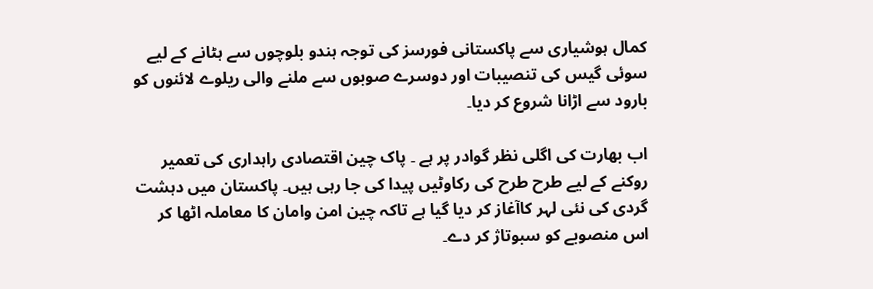کمال ہوشیاری سے پاکستانی فورسز کی توجہ ہندو بلوچوں سے ہٹانے کے لیے سوئی گیس کی تنصیبات اور دوسرے صوبوں سے ملنے والی ریلوے لائنوں کو بارود سے اڑانا شروع کر دیا۔

اب بھارت کی اگلی نظر گوادر پر ہے ۔ پاک چین اقتصادی راہداری کی تعمیر روکنے کے لیے طرح طرح کی رکاوٹیں پیدا کی جا رہی ہیں۔ پاکستان میں دہشت گردی کی نئی لہر کاآغاز کر دیا گیا ہے تاکہ چین امن وامان کا معاملہ اٹھا کر اس منصوبے کو سبوتاژ کر دے۔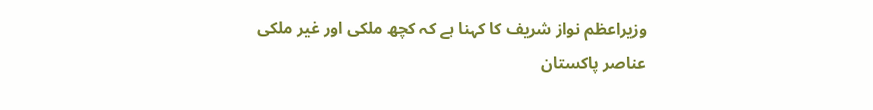وزیراعظم نواز شریف کا کہنا ہے کہ کچھ ملکی اور غیر ملکی عناصر پاکستان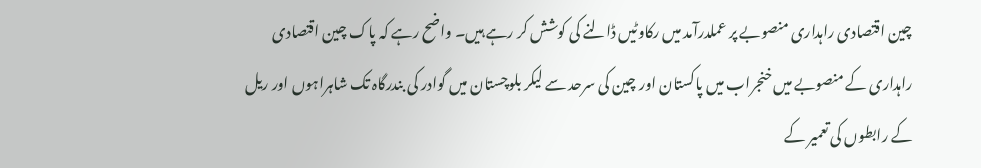چین اقتصادی راہداری منصوبے پر عملدرآمد میں رکاوٹیں ڈالنے کی کوشش کر رہے ہیں۔ واضح رہے کہ پاک چین اقتصادی راہداری کے منصوبے میں خنجراب میں پاکستان اور چین کی سرحد سے لیکر بلوچستان میں گوادر کی بندرگاہ تک شاہراہوں اور ریل کے رابطوں کی تعمیر کے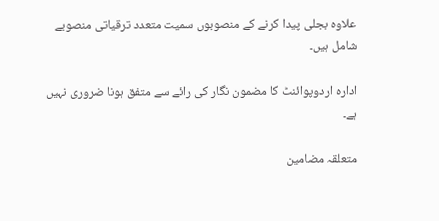علاوہ بجلی پیدا کرنے کے منصوبوں سمیت متعدد ترقیاتی منصوبے شامل ہیں۔

ادارہ اردوپوائنٹ کا مضمون نگار کی رائے سے متفق ہونا ضروری نہیں ہے۔

متعلقہ مضامین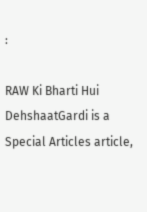:

RAW Ki Bharti Hui DehshaatGardi is a Special Articles article,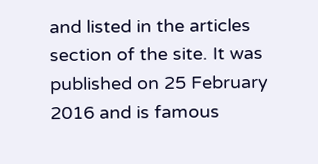and listed in the articles section of the site. It was published on 25 February 2016 and is famous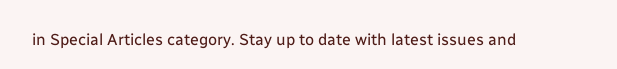in Special Articles category. Stay up to date with latest issues and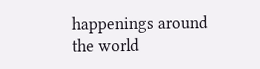happenings around the world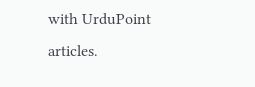with UrduPoint articles.